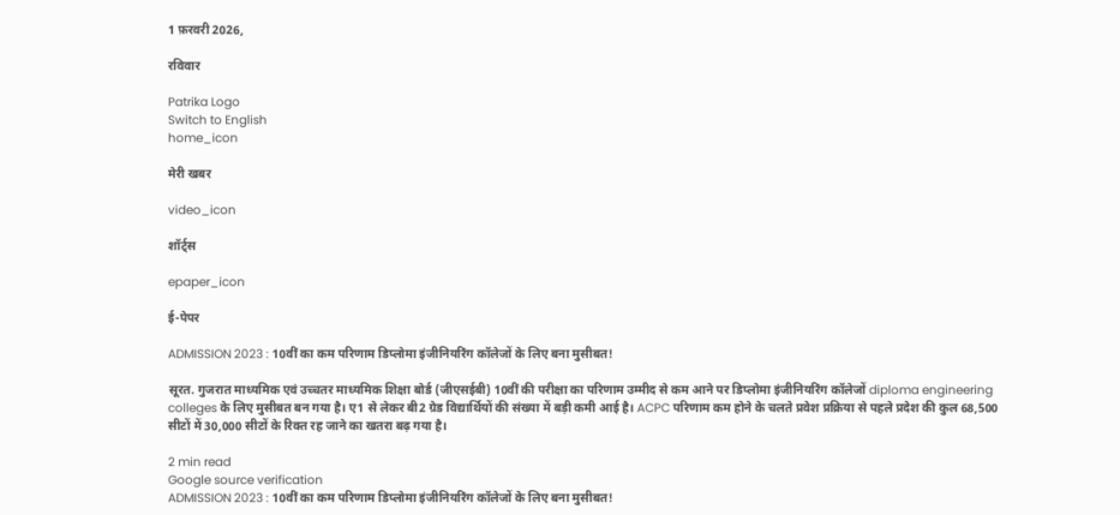1 फ़रवरी 2026,

रविवार

Patrika Logo
Switch to English
home_icon

मेरी खबर

video_icon

शॉर्ट्स

epaper_icon

ई-पेपर

ADMISSION 2023 : 10वीं का कम परिणाम डिप्लोमा इंजीनियरिंग कॉलेजों के लिए बना मुसीबत!

सूरत. गुजरात माध्यमिक एवं उच्चतर माध्यमिक शिक्षा बोर्ड (जीएसईबी) 10वीं की परीक्षा का परिणाम उम्मीद से कम आने पर डिप्लोमा इंजीनियरिंग कॉलेजों diploma engineering colleges के लिए मुसीबत बन गया है। ए1 से लेकर बी2 ग्रेड विद्यार्थियों की संख्या में बड़ी कमी आई है। ACPC परिणाम कम होने के चलते प्रवेश प्रक्रिया से पहले प्रदेश की कुल 68,500 सीटों में 30,000 सीटों के रिक्त रह जाने का खतरा बढ़ गया है।

2 min read
Google source verification
ADMISSION 2023 : 10वीं का कम परिणाम डिप्लोमा इंजीनियरिंग कॉलेजों के लिए बना मुसीबत!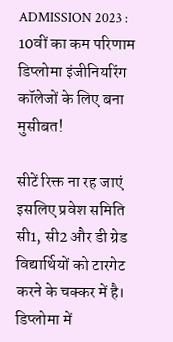ADMISSION 2023 : 10वीं का कम परिणाम डिप्लोमा इंजीनियरिंग कॉलेजों के लिए बना मुसीबत!

सीटें रिक्त ना रह जाएं इसलिए प्रवेश समिति सी1, सी2 और डी ग्रेड विद्यार्थियों को टारगेट करने के चक्कर में है। डिप्लोमा में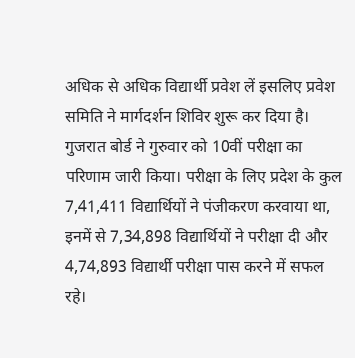अधिक से अधिक विद्यार्थी प्रवेश लें इसलिए प्रवेश समिति ने मार्गदर्शन शिविर शुरू कर दिया है। गुजरात बोर्ड ने गुरुवार को 10वीं परीक्षा का परिणाम जारी किया। परीक्षा के लिए प्रदेश के कुल 7,41,411 विद्यार्थियों ने पंजीकरण करवाया था, इनमें से 7,34,898 विद्यार्थियों ने परीक्षा दी और 4,74,893 विद्यार्थी परीक्षा पास करने में सफल रहे।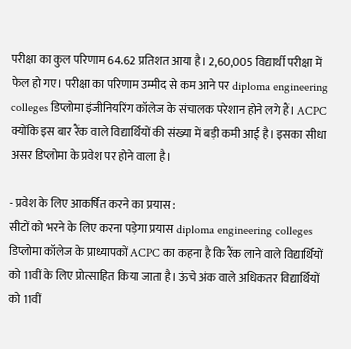परीक्षा का कुल परिणाम 64.62 प्रतिशत आया है। 2,60,005 विद्यार्थी परीक्षा में फेल हो गए। परीक्षा का परिणाम उम्मीद से कम आने पर diploma engineering colleges डिप्लोमा इंजीनियरिंग कॉलेज के संचालक परेशान होने लगे हैं। ACPC क्योंकि इस बार रैंक वाले विद्यार्थियों की संख्या में बड़ी कमी आई है। इसका सीधा असर डिप्लोमा के प्रवेश पर होने वाला है।

- प्रवेश के लिए आकर्षित करने का प्रयास :
सीटों को भरने के लिए करना पड़ेगा प्रयास diploma engineering colleges डिप्लोमा कॉलेज के प्राध्यापकों ACPC का कहना है कि रैंक लाने वाले विद्यार्थियों को 11वीं के लिए प्रोत्साहित किया जाता है। ऊंचे अंक वाले अधिकतर विद्यार्थियों को 11वीं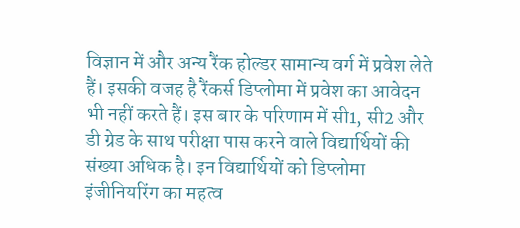विज्ञान में और अन्य रैंक होल्डर सामान्य वर्ग में प्रवेश लेते हैं। इसकी वजह है रैंकर्स डिप्लोमा में प्रवेश का आवेदन भी नहीं करते हैं। इस बार के परिणाम में सी1, सी2 और डी ग्रेड के साथ परीक्षा पास करने वाले विद्यार्थियों की संख्या अधिक है। इन विद्यार्थियों को डिप्लोमा इंजीनियरिंग का महत्व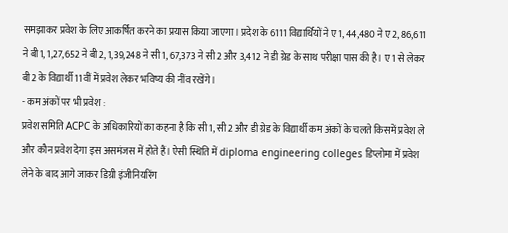समझाकर प्रवेश के लिए आकर्षित करने का प्रयास किया जाएगा। प्रदेश के 6111 विद्यार्थियों ने ए1, 44,480 ने ए2, 86,611 ने बी1, 1,27,652 ने बी2, 1,39,248 ने सी1, 67,373 ने सी2 और 3,412 ने डी ग्रेड के साथ परीक्षा पास की है। ए1 से लेकर बी2 के विद्यार्थी 11वीं में प्रवेश लेकर भविष्य की नींव रखेंगे।
- कम अंकों पर भी प्रवेश :
प्रवेश समिति ACPC के अधिकारियों का कहना है कि सी1, सी2 और डी ग्रेड के विद्यार्थी कम अंकों के चलते किसमें प्रवेश ले और कौन प्रवेश देगा इस असमंजस में होते हैं। ऐसी स्थिति में diploma engineering colleges डिप्लोमा में प्रवेश लेने के बाद आगे जाकर डिग्री इंजीनियरिंग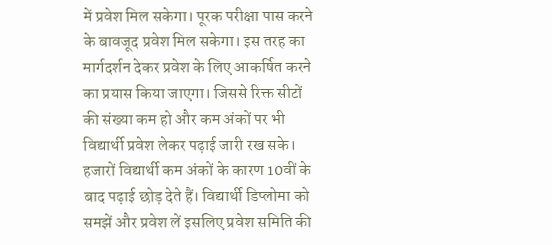में प्रवेश मिल सकेगा। पूरक परीक्षा पास करने के बावजूद प्रवेश मिल सकेगा। इस तरह का मार्गदर्शन देकर प्रवेश के लिए आकर्षित करने का प्रयास किया जाएगा। जिससे रिक्त सीटों की संख्या कम हो और कम अंकों पर भी विद्यार्थी प्रवेश लेकर पढ़ाई जारी रख सके। हजारों विद्यार्थी कम अंकों के कारण 10वीं के बाद पढ़ाई छोड़ देते हैं। विद्यार्थी डिप्लोमा को समझें और प्रवेश लें इसलिए प्रवेश समिति की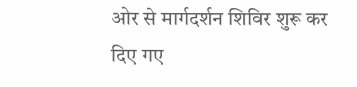ओर से मार्गदर्शन शिविर शुरू कर दिए गए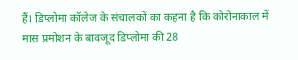हैं। डिप्लोमा कॉलेज के संचालकों का कहना है कि कोरोनाकाल में मास प्रमोशन के बावजूद डिप्लोमा की 28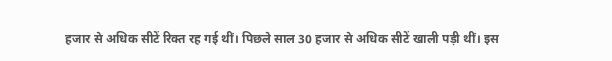हजार से अधिक सीटें रिक्त रह गई थीं। पिछले साल 30 हजार से अधिक सीटें खाली पड़ी थीं। इस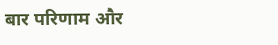बार परिणाम और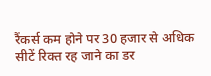रैंकर्स कम होने पर 30 हजार से अधिक सीटें रिक्त रह जाने का डर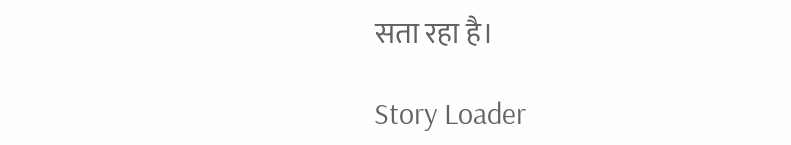सता रहा है।

Story Loader